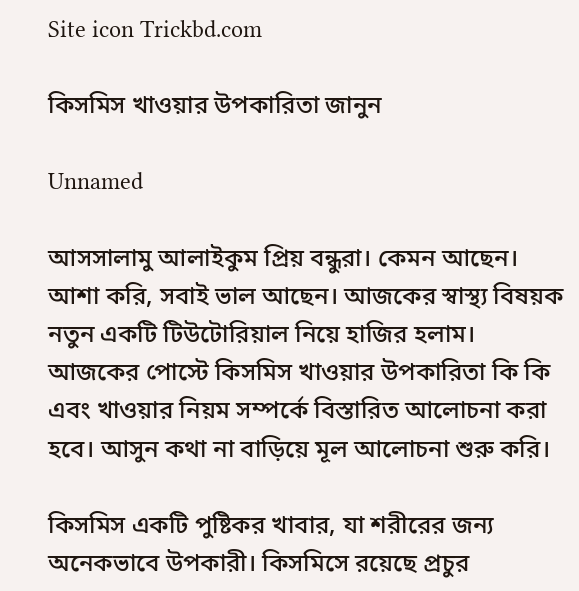Site icon Trickbd.com

কিসমিস খাওয়ার উপকারিতা জানুন

Unnamed

আসসালামু আলাইকুম প্রিয় বন্ধুরা। কেমন আছেন। আশা করি, সবাই ভাল আছেন। আজকের স্বাস্থ্য বিষয়ক নতুন একটি টিউটোরিয়াল নিয়ে হাজির হলাম। আজকের পোস্টে কিসমিস খাওয়ার উপকারিতা কি কি এবং খাওয়ার নিয়ম সম্পর্কে বিস্তারিত আলোচনা করা হবে। আসুন কথা না বাড়িয়ে মূল আলোচনা শুরু করি।

কিসমিস একটি পুষ্টিকর খাবার, যা শরীরের জন্য অনেকভাবে উপকারী। কিসমিসে রয়েছে প্রচুর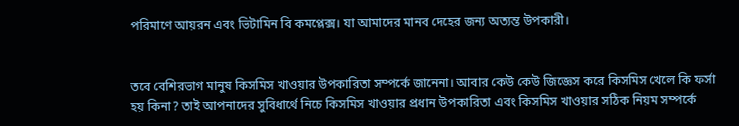পরিমাণে আয়রন এবং ভিটামিন বি কমপ্লেক্স। যা আমাদের মানব দেহের জন্য অত্যন্ত উপকারী।


তবে বেশিরভাগ মানুষ কিসমিস খাওয়ার উপকারিতা সম্পর্কে জানেনা। আবার কেউ কেউ জিজ্ঞেস করে কিসমিস খেলে কি ফর্সা হয় কিনা? তাই আপনাদের সুবিধার্থে নিচে কিসমিস খাওয়ার প্রধান উপকারিতা এবং কিসমিস খাওয়ার সঠিক নিয়ম সম্পর্কে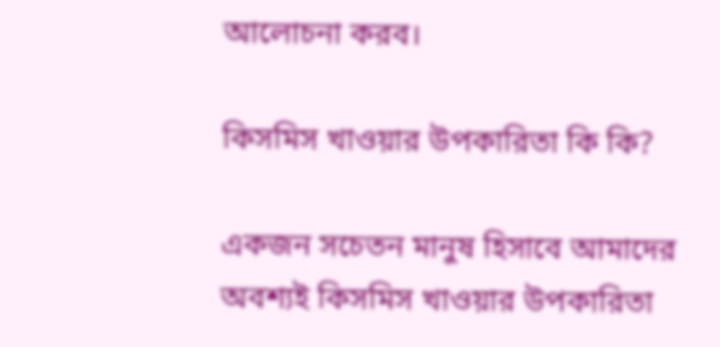আলোচনা করব।

কিসমিস খাওয়ার উপকারিতা কি কি?

একজন সচেতন মানুষ হিসাবে আমাদের অবশ্যই কিসমিস খাওয়ার উপকারিতা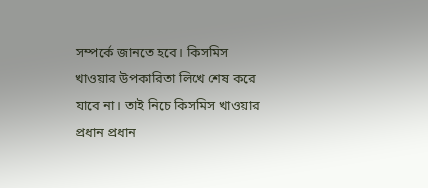সম্পর্কে জানতে হবে। কিসমিস খাওয়ার উপকারিতা লিখে শেষ করে যাবে না। তাই নিচে কিসমিস খাওয়ার প্রধান প্রধান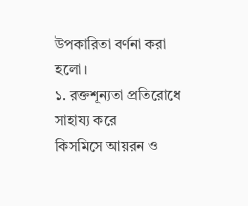উপকারিতা বর্ণনা করা হলো।
১. রক্তশূন্যতা প্রতিরোধে সাহায্য করে
কিসমিসে আয়রন ও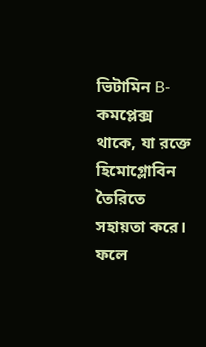ভিটামিন B-কমপ্লেক্স থাকে, যা রক্তে হিমোগ্লোবিন তৈরিতে সহায়তা করে। ফলে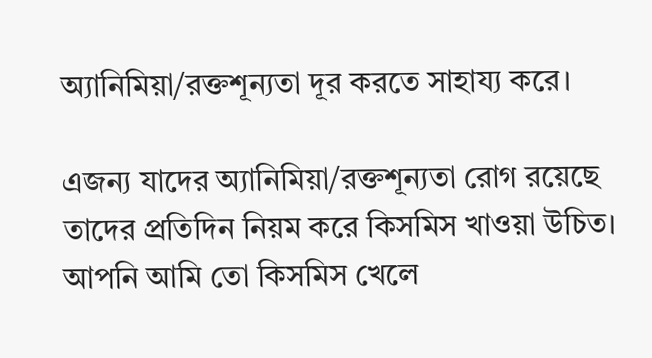অ্যানিমিয়া/রক্তশূন্যতা দূর করতে সাহায্য করে।

এজন্য যাদের অ্যানিমিয়া/রক্তশূন্যতা রোগ রয়েছে তাদের প্রতিদিন নিয়ম করে কিসমিস খাওয়া উচিত। আপনি আমি তো কিসমিস খেলে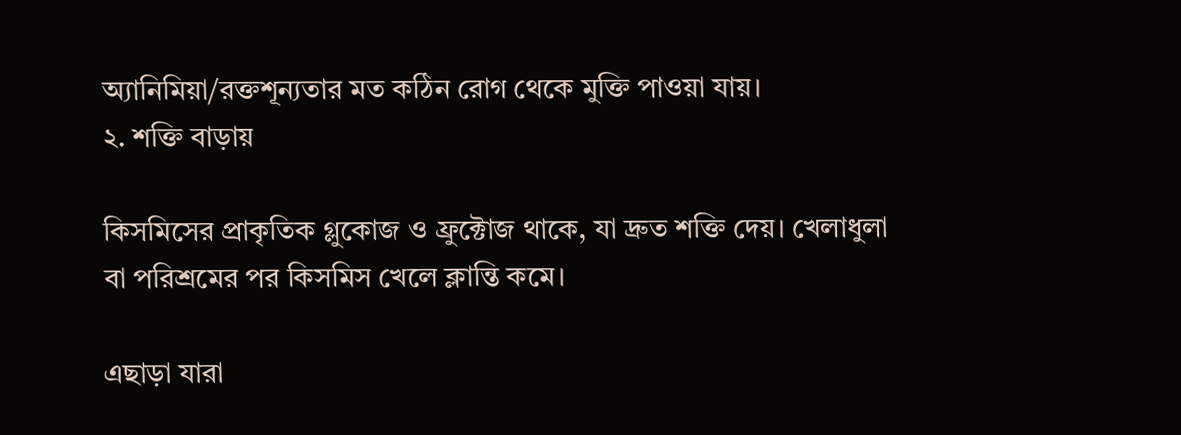অ্যানিমিয়া/রক্তশূন্যতার মত কঠিন রোগ থেকে মুক্তি পাওয়া যায়।
২. শক্তি বাড়ায়

কিসমিসের প্রাকৃতিক গ্লুকোজ ও ফ্রুক্টোজ থাকে, যা দ্রুত শক্তি দেয়। খেলাধুলা বা পরিশ্রমের পর কিসমিস খেলে ক্লান্তি কমে।

এছাড়া যারা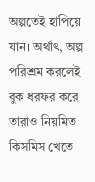অল্পতেই হাপিয়ে যান। অর্থাৎ, অল্প পরিশ্রম করলেই বুক ধরফর করে তারাও নিয়মিত কিসমিস খেতে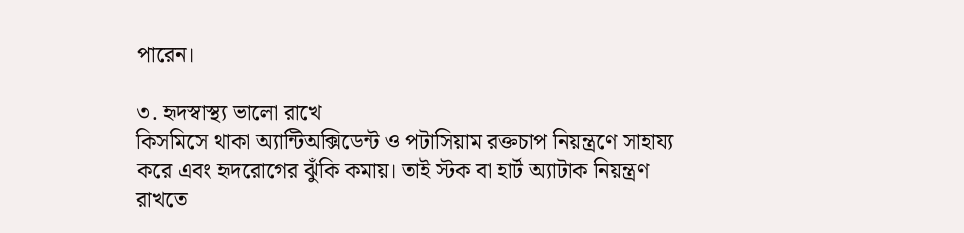পারেন।

৩. হৃদস্বাস্থ্য ভালো রাখে
কিসমিসে থাকা অ্যান্টিঅক্সিডেন্ট ও পটাসিয়াম রক্তচাপ নিয়ন্ত্রণে সাহায্য করে এবং হৃদরোগের ঝুঁকি কমায়। তাই স্টক বা হার্ট অ্যাটাক নিয়ন্ত্রণ রাখতে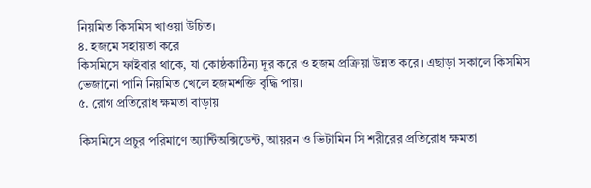নিয়মিত কিসমিস খাওয়া উচিত।
৪. হজমে সহায়তা করে
কিসমিসে ফাইবার থাকে, যা কোষ্ঠকাঠিন্য দূর করে ও হজম প্রক্রিয়া উন্নত করে। এছাড়া সকালে কিসমিস ভেজানো পানি নিয়মিত খেলে হজমশক্তি বৃদ্ধি পায়।
৫. রোগ প্রতিরোধ ক্ষমতা বাড়ায়

কিসমিসে প্রচুর পরিমাণে অ্যান্টিঅক্সিডেন্ট, আয়রন ও ভিটামিন সি শরীরের প্রতিরোধ ক্ষমতা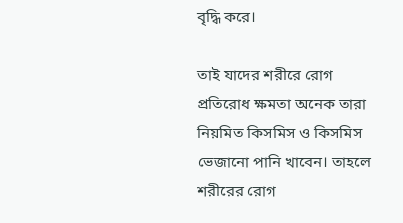বৃদ্ধি করে।

তাই যাদের শরীরে রোগ প্রতিরোধ ক্ষমতা অনেক তারা নিয়মিত কিসমিস ও কিসমিস ভেজানো পানি খাবেন। তাহলে শরীরের রোগ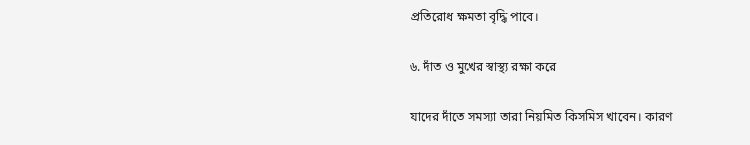প্রতিরোধ ক্ষমতা বৃদ্ধি পাবে।

৬. দাঁত ও মুখের স্বাস্থ্য রক্ষা করে

যাদের দাঁতে সমস্যা তারা নিয়মিত কিসমিস খাবেন। কারণ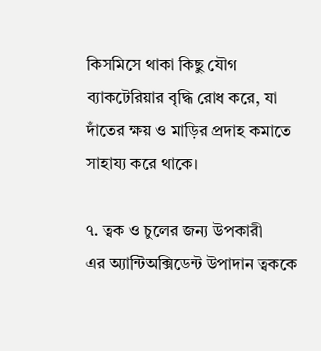কিসমিসে থাকা কিছু যৌগ ব্যাকটেরিয়ার বৃদ্ধি রোধ করে, যা দাঁতের ক্ষয় ও মাড়ির প্রদাহ কমাতে সাহায্য করে থাকে।

৭. ত্বক ও চুলের জন্য উপকারী
এর অ্যান্টিঅক্সিডেন্ট উপাদান ত্বককে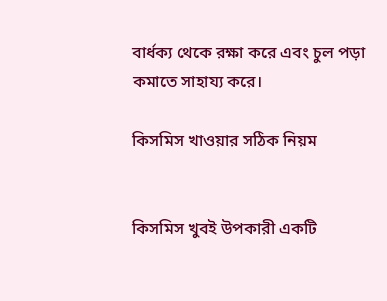বার্ধক্য থেকে রক্ষা করে এবং চুল পড়া কমাতে সাহায্য করে।

কিসমিস খাওয়ার সঠিক নিয়ম


কিসমিস খুবই উপকারী একটি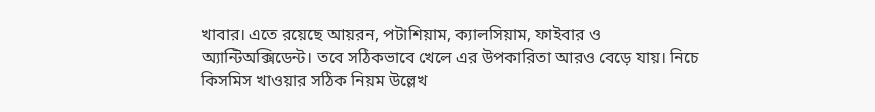খাবার। এতে রয়েছে আয়রন, পটাশিয়াম, ক্যালসিয়াম, ফাইবার ও অ্যান্টিঅক্সিডেন্ট। তবে সঠিকভাবে খেলে এর উপকারিতা আরও বেড়ে যায়। নিচে কিসমিস খাওয়ার সঠিক নিয়ম উল্লেখ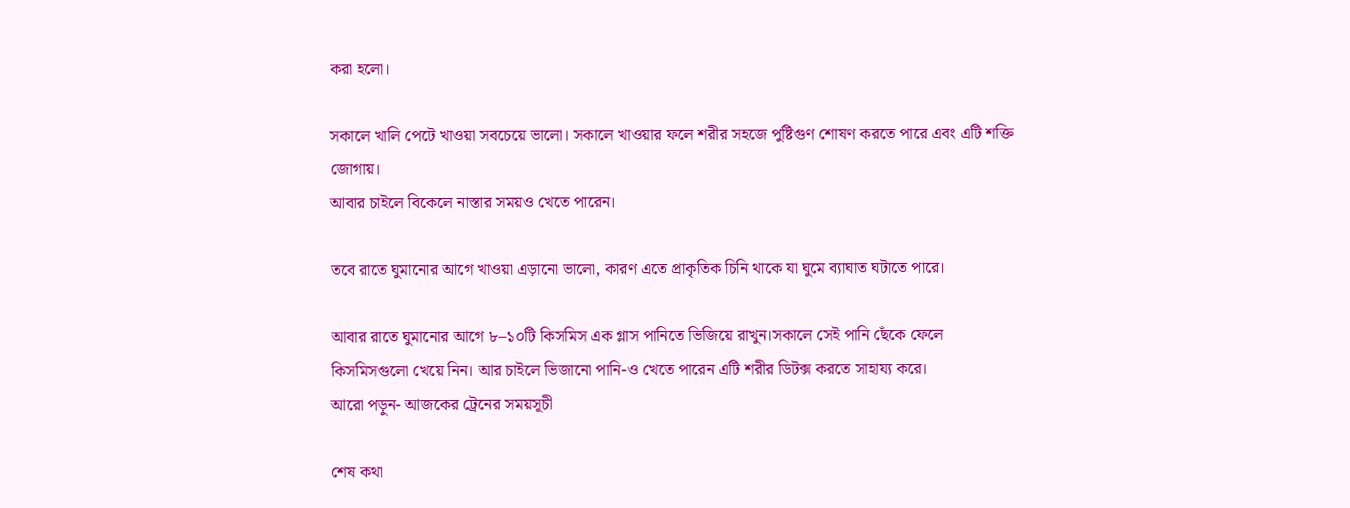করা হলো।

সকালে খালি পেটে খাওয়া সবচেয়ে ভালো। সকালে খাওয়ার ফলে শরীর সহজে পুষ্টিগুণ শোষণ করতে পারে এবং এটি শক্তি জোগায়।
আবার চাইলে বিকেলে নাস্তার সময়ও খেতে পারেন।

তবে রাতে ঘুমানোর আগে খাওয়া এড়ানো ভালো, কারণ এতে প্রাকৃতিক চিনি থাকে যা ঘুমে ব্যাঘাত ঘটাতে পারে।

আবার রাতে ঘুমানোর আগে ৮–১০টি কিসমিস এক গ্লাস পানিতে ভিজিয়ে রাখুন।সকালে সেই পানি ছেঁকে ফেলে কিসমিসগুলো খেয়ে নিন। আর চাইলে ভিজানো পানি-ও খেতে পারেন এটি শরীর ডিটক্স করতে সাহায্য করে।
আরো পড়ুন- আজকের ট্রেনের সময়সূচী

শেষ কথা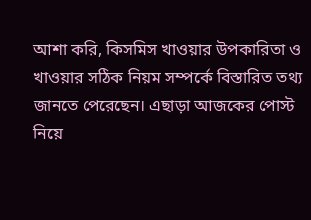আশা করি, কিসমিস খাওয়ার উপকারিতা ও খাওয়ার সঠিক নিয়ম সম্পর্কে বিস্তারিত তথ্য জানতে পেরেছেন। এছাড়া আজকের পোস্ট নিয়ে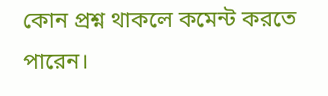কোন প্রশ্ন থাকলে কমেন্ট করতে পারেন।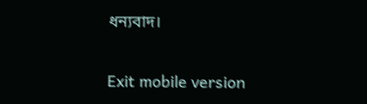ধন্যবাদ।

Exit mobile version